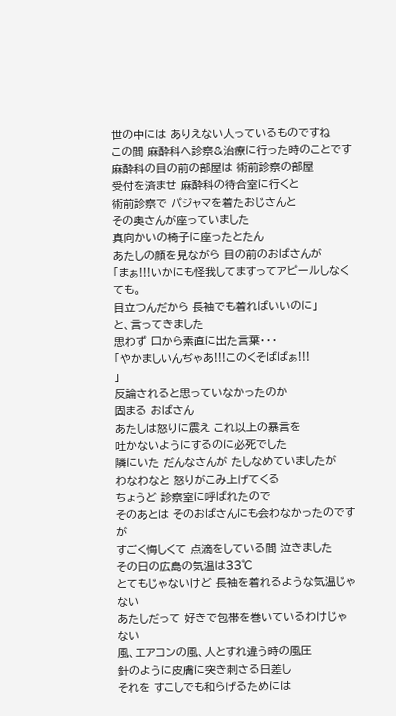世の中には ありえない人っているものですね
この間 麻酔科へ診察&治療に行った時のことです
麻酔科の目の前の部屋は 術前診察の部屋
受付を済ませ 麻酔科の待合室に行くと
術前診察で パジャマを着たおじさんと
その奥さんが座っていました
真向かいの椅子に座ったとたん
あたしの顔を見ながら 目の前のおばさんが
「まぁ!!!いかにも怪我してますってアピールしなくても。
目立つんだから 長袖でも着ればいいのに」
と、言ってきました
思わず 口から素直に出た言葉・・・
「やかましいんぢゃあ!!!このくそばばぁ!!!
」
反論されると思っていなかったのか
固まる おばさん
あたしは怒りに震え これ以上の暴言を
吐かないようにするのに必死でした
隣にいた だんなさんが たしなめていましたが
わなわなと 怒りがこみ上げてくる
ちょうど 診察室に呼ばれたので
そのあとは そのおばさんにも会わなかったのですが
すごく悔しくて 点滴をしている間 泣きました
その日の広島の気温は33℃
とてもじゃないけど 長袖を着れるような気温じゃない
あたしだって 好きで包帯を巻いているわけじゃない
風、エアコンの風、人とすれ違う時の風圧
針のように皮膚に突き刺さる日差し
それを すこしでも和らげるためには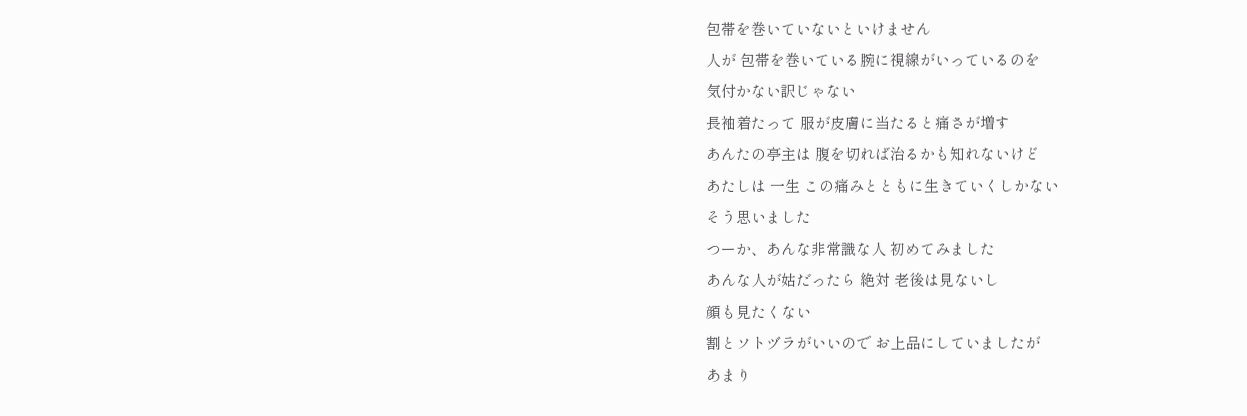包帯を巻いていないといけません
人が 包帯を巻いている腕に視線がいっているのを
気付かない訳じゃない
長袖着たって 服が皮膚に当たると痛さが増す
あんたの亭主は 腹を切れば治るかも知れないけど
あたしは 一生 この痛みとともに生きていくしかない
そう思いました
つーか、あんな非常識な人 初めてみました
あんな人が姑だったら 絶対 老後は見ないし
顔も見たくない
割とソトヅラがいいので お上品にしていましたが
あまり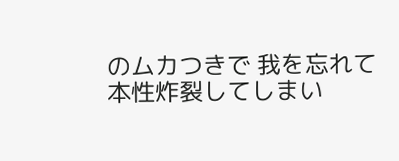のムカつきで 我を忘れて
本性炸裂してしまい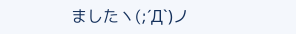ましたヽ(;´Д`)ノ